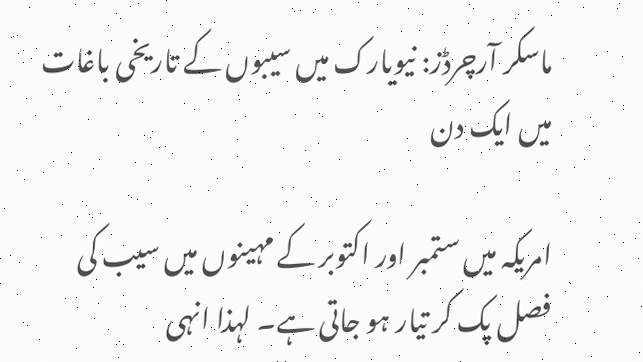ماسکر آرچرڈز: نیویارک میں سیبوں کے تاریخی باغات میں ایک دن

امریکہ میں ستمبر اور اکتوبر کے مہینوں میں سیب کی فصل پک کر تیار ہو جاتی ہے۔ لہذا انہی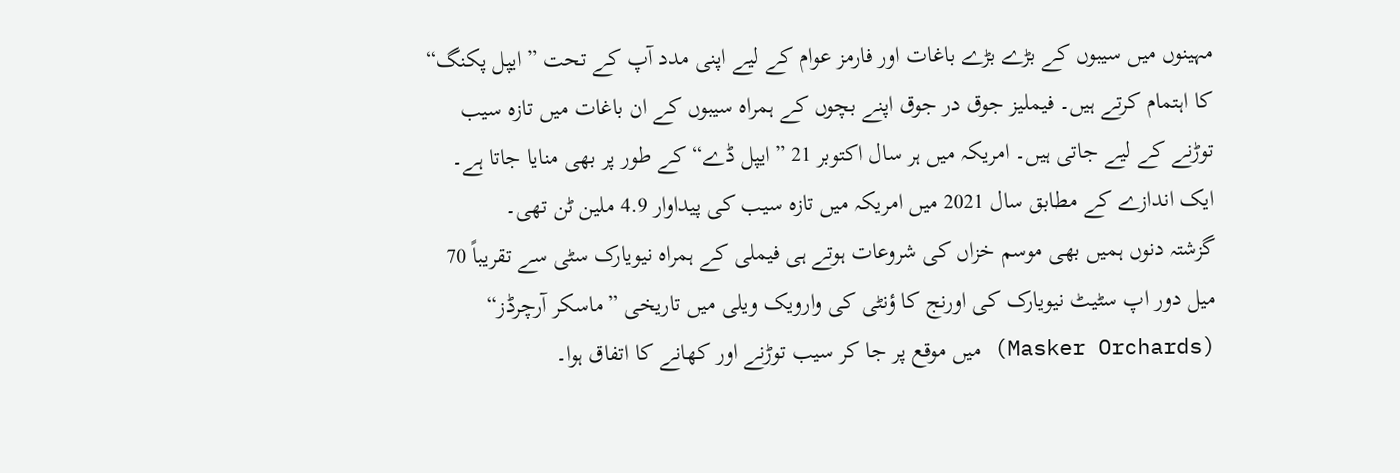مہینوں میں سیبوں کے بڑے بڑے باغات اور فارمز عوام کے لیے اپنی مدد آپ کے تحت ”ایپل پکنگ“ کا اہتمام کرتے ہیں۔ فیملیز جوق در جوق اپنے بچوں کے ہمراہ سیبوں کے ان باغات میں تازہ سیب توڑنے کے لیے جاتی ہیں۔ امریکہ میں ہر سال اکتوبر 21 ”ایپل ڈے“ کے طور پر بھی منایا جاتا ہے۔ ایک اندازے کے مطابق سال 2021 میں امریکہ میں تازہ سیب کی پیداوار 4.9 ملین ٹن تھی۔
گزشتہ دنوں ہمیں بھی موسم خزاں کی شروعات ہوتے ہی فیملی کے ہمراہ نیویارک سٹی سے تقریباً 70 میل دور اپ سٹیٹ نیویارک کی اورنج کا ؤنٹی کی وارویک ویلی میں تاریخی ”ماسکر آرچرڈز“ (Masker Orchards) میں موقع پر جا کر سیب توڑنے اور کھانے کا اتفاق ہوا۔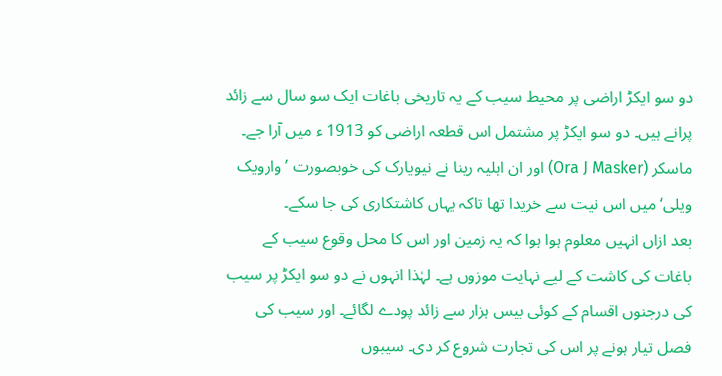دو سو ایکڑ اراضی پر محیط سیب کے یہ تاریخی باغات ایک سو سال سے زائد پرانے ہیں۔ دو سو ایکڑ پر مشتمل اس قطعہ اراضی کو 1913 ء میں آرا جے۔ ماسکر (Ora J Masker) اور ان اہلیہ رینا نے نیویارک کی خوبصورت ’وارویک ویلی‘ میں اس نیت سے خریدا تھا تاکہ یہاں کاشتکاری کی جا سکے۔
بعد ازاں انہیں معلوم ہوا ہوا کہ یہ زمین اور اس کا محل وقوع سیب کے باغات کی کاشت کے لیے نہایت موزوں ہے۔ لہٰذا انہوں نے دو سو ایکڑ پر سیب کی درجنوں اقسام کے کوئی بیس ہزار سے زائد پودے لگائے۔ اور سیب کی فصل تیار ہونے پر اس کی تجارت شروع کر دی۔ سیبوں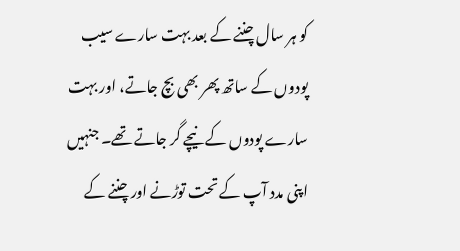کو ہر سال چننے کے بعد بہت سارے سیب پودوں کے ساتھ پھر بھی بچ جاتے، اور بہت سارے پودوں کے نیچے گر جاتے تھے۔ جنہیں اپنی مدد آپ کے تحت توڑنے اور چننے کے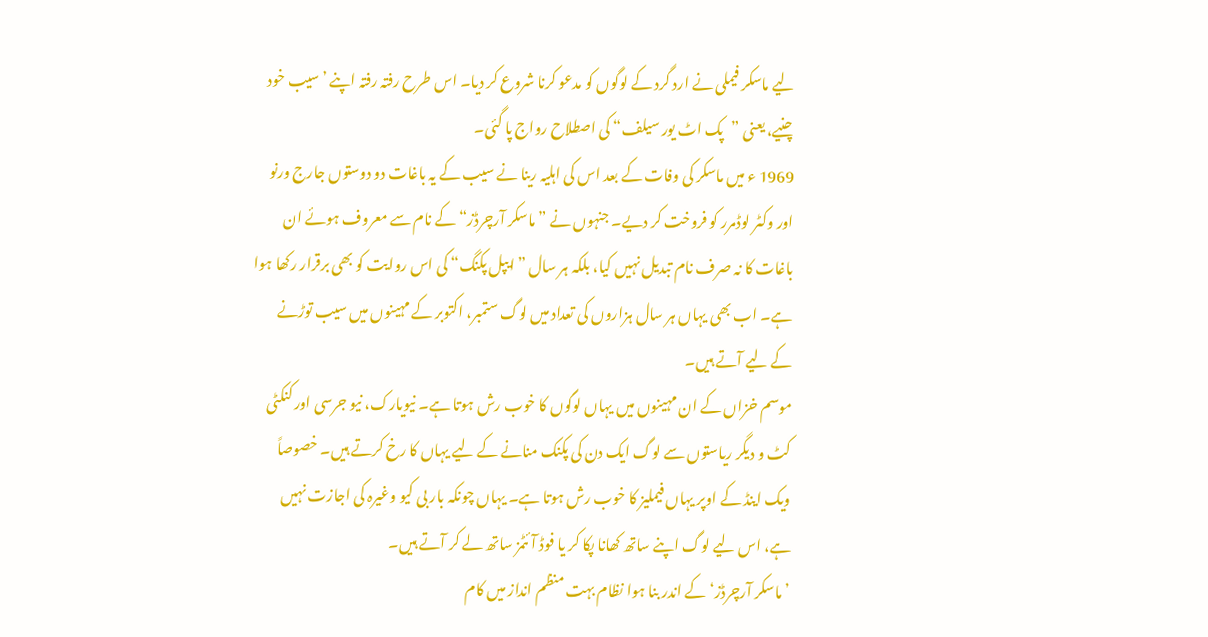لیے ماسکر فیملی نے ارد گرد کے لوگوں کو مدعو کرنا شروع کر دیا۔ اس طرح رفتہ رفتہ اپنے ’سیب خود چنیے، یعنی ”پک اٹ یور سیلف“ کی اصطلاح رواج پا گئی۔
1969 ء میں ماسکر کی وفات کے بعد اس کی اہلیہ رینا نے سیب کے یہ باغات دو دوستوں جارج ورنو اور وکٹر لوڈمرر کو فروخت کر دیے۔ جنہوں نے ”ماسکر آرچرڈز“ کے نام سے معروف ہوئے ان باغات کا نہ صرف نام تبدیل نہیں کیا، بلکہ ہر سال ”ایپل پکنگ“ کی اس روایت کو بھی برقرار رکھا ہوا ہے۔ اب بھی یہاں ہر سال ہزاروں کی تعداد میں لوگ ستمبر، اکتوبر کے مہینوں میں سیب توڑنے کے لیے آتے ہیں۔
موسم خزاں کے ان مہینوں میں یہاں لوگوں کا خوب رش ہوتا ہے۔ نیویارک، نیو جرسی اور کنکٹی کٹ و دیگر ریاستوں سے لوگ ایک دن کی پکنک منانے کے لیے یہاں کا رخ کرتے ہیں۔ خصوصاً ویک اینڈ کے اوپر یہاں فیملیز کا خوب رش ہوتا ہے۔ یہاں چونکہ بار بی کیو وغیرہ کی اجازت نہیں ہے، اس لیے لوگ اپنے ساتھ کھانا پکا کر یا فوڈ آئٹمز ساتھ لے کر آتے ہیں۔
’ماسکر آرچرڈز‘ کے اندر بنا ہوا نظام بہت منظم انداز میں کام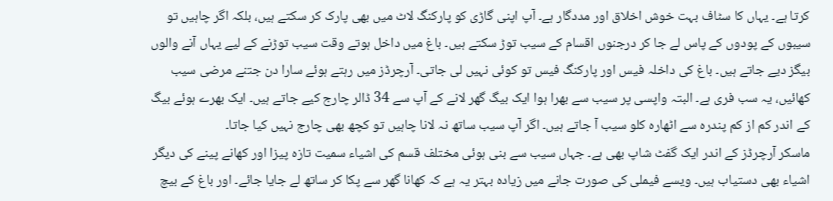کرتا ہے۔ یہاں کا سٹاف بہت خوش اخلاق اور مددگار ہے۔ آپ اپنی گاڑی کو پارکنگ لاٹ میں بھی پارک کر سکتے ہیں، بلکہ اگر چاہیں تو سیبوں کے پودوں کے پاس لے جا کر درجنوں اقسام کے سیب توڑ سکتے ہیں۔ باغ میں داخل ہوتے وقت سیب توڑنے کے لیے یہاں آنے والوں بیگز دیے جاتے ہیں۔ باغ کی داخلہ فیس اور پارکنگ فیس تو کوئی نہیں لی جاتی۔ آرچرڈز میں رہتے ہوئے سارا دن جتنے مرضی سیب کھائیں، یہ سب فری ہے۔ البتہ واپسی پر سیب سے بھرا ہوا ایک بیگ گھر لانے کے آپ سے 34 ڈالر چارج کیے جاتے ہیں۔ ایک بھرے ہوئے بیگ کے اندر کم از کم پندرہ سے اٹھارہ کلو سیب آ جاتے ہیں۔ اگر آپ سیب ساتھ نہ لانا چاہیں تو کچھ بھی چارج نہیں کیا جاتا۔
ماسکر آرچرڈز کے اندر ایک گفٹ شاپ بھی ہے۔ جہاں سیب سے بنی ہوئی مختلف قسم کی اشیاء سمیت تازہ پیزا اور کھانے پینے کی دیگر اشیاء بھی دستیاب ہیں۔ ویسے فیملی کی صورت جانے میں زیادہ بہتر یہ ہے کہ کھانا گھر سے پکا کر ساتھ لے جایا جائے۔ اور باغ کے بیچ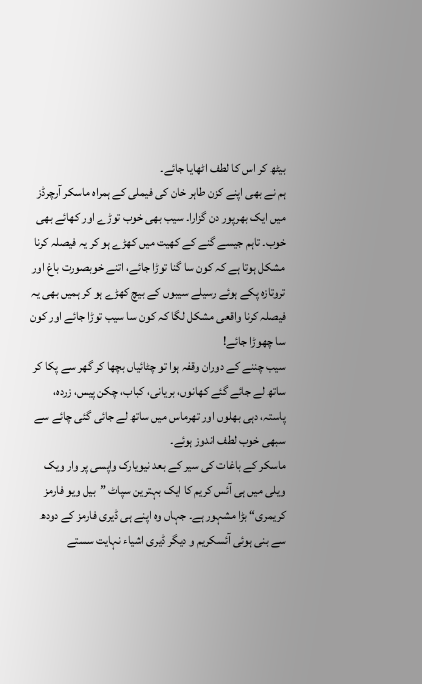بیٹھ کر اس کا لطف اٹھایا جائے۔
ہم نے بھی اپنے کزن طاہر خان کی فیملی کے ہمراہ ماسکر آرچرڈز میں ایک بھرپور دن گزارا۔ سیب بھی خوب توڑے اور کھائے بھی خوب۔ تاہم جیسے گنے کے کھیت میں کھڑے ہو کر یہ فیصلہ کرنا مشکل ہوتا ہے کہ کون سا گنا توڑا جائے، اتنے خوبصورت باغ اور تروتازہ پکے ہوئے رسیلے سیبوں کے بیچ کھڑے ہو کر ہمیں بھی یہ فیصلہ کرنا واقعی مشکل لگا کہ کون سا سیب توڑا جائے اور کون سا چھوڑا جائے!
سیب چننے کے دوران وقفہ ہوا تو چٹائیاں بچھا کر گھر سے پکا کر ساتھ لے جائے گئے کھانوں، بریانی، کباب، چکن پیس، زردہ، پاستہ، دہی بھلوں اور تھرماس میں ساتھ لے جائی گئی چائے سے سبھی خوب لطف اندوز ہوئے۔
ماسکر کے باغات کی سیر کے بعد نیویارک واپسی پر وار ویک ویلی میں ہی آئس کریم کا ایک بہترین سپاٹ ”بیل ویو فارمز کریمری“ بڑا مشہور ہے۔ جہاں وہ اپنے ہی ڈیری فارمز کے دودھ سے بنی ہوئی آئسکریم و دیگر ڈیری اشیاء نہایت سستے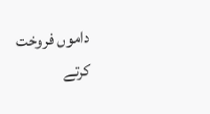داموں فروخت کرتے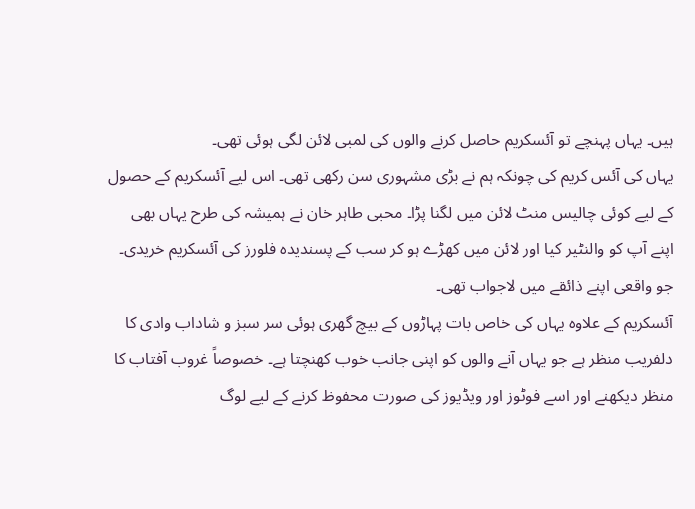ہیں۔ یہاں پہنچے تو آئسکریم حاصل کرنے والوں کی لمبی لائن لگی ہوئی تھی۔
یہاں کی آئس کریم کی چونکہ ہم نے بڑی مشہوری سن رکھی تھی۔ اس لیے آئسکریم کے حصول کے لیے کوئی چالیس منٹ لائن میں لگنا پڑا۔ محبی طاہر خان نے ہمیشہ کی طرح یہاں بھی اپنے آپ کو والنٹیر کیا اور لائن میں کھڑے ہو کر سب کے پسندیدہ فلورز کی آئسکریم خریدی۔ جو واقعی اپنے ذائقے میں لاجواب تھی۔
آئسکریم کے علاوہ یہاں کی خاص بات پہاڑوں کے بیچ گھری ہوئی سر سبز و شاداب وادی کا دلفریب منظر ہے جو یہاں آنے والوں کو اپنی جانب خوب کھنچتا ہے۔ خصوصاً غروب آفتاب کا منظر دیکھنے اور اسے فوٹوز اور ویڈیوز کی صورت محفوظ کرنے کے لیے لوگ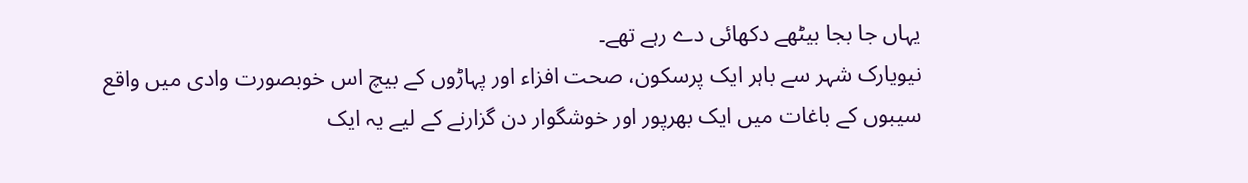یہاں جا بجا بیٹھے دکھائی دے رہے تھے۔
نیویارک شہر سے باہر ایک پرسکون، صحت افزاء اور پہاڑوں کے بیچ اس خوبصورت وادی میں واقع سیبوں کے باغات میں ایک بھرپور اور خوشگوار دن گزارنے کے لیے یہ ایک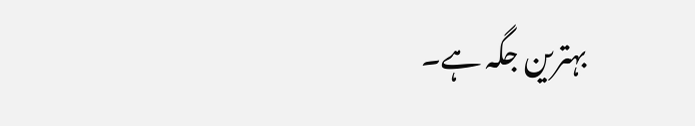بہترین جگہ ہے۔